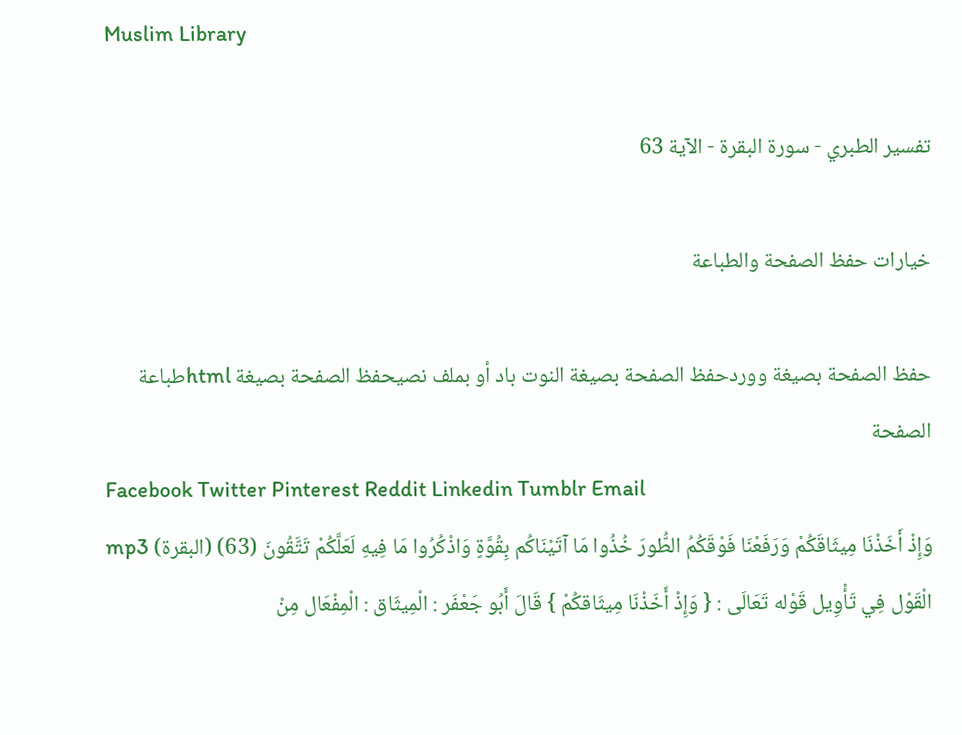Muslim Library

تفسير الطبري - سورة البقرة - الآية 63

خيارات حفظ الصفحة والطباعة

حفظ الصفحة بصيغة ووردحفظ الصفحة بصيغة النوت باد أو بملف نصيحفظ الصفحة بصيغة htmlطباعة الصفحة
Facebook Twitter Pinterest Reddit Linkedin Tumblr Email
وَإِذْ أَخَذْنَا مِيثَاقَكُمْ وَرَفَعْنَا فَوْقَكُمُ الطُّورَ خُذُوا مَا آتَيْنَاكُم بِقُوَّةٍ وَاذْكُرُوا مَا فِيهِ لَعَلَّكُمْ تَتَّقُونَ (63) (البقرة) mp3
الْقَوْل فِي تَأْوِيل قَوْله تَعَالَى : { وَإِذْ أَخَذْنَا مِيثَاقكُمْ } قَالَ أَبُو جَعْفَر : الْمِيثَاق : الْمِفْعَال مِنْ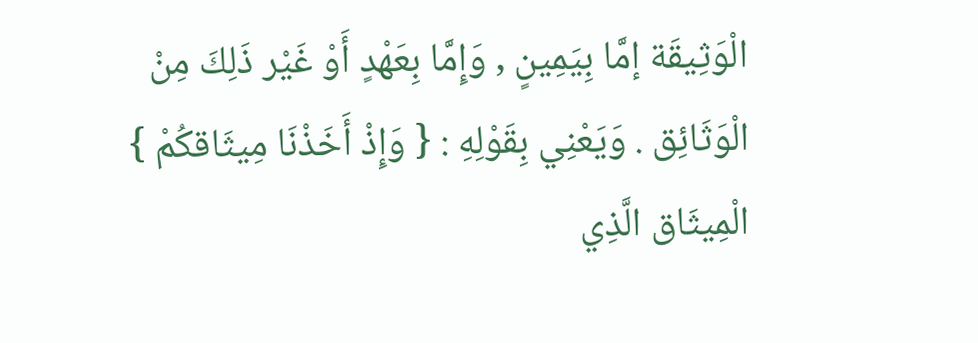الْوَثِيقَة إمَّا بِيَمِينٍ , وَإِمَّا بِعَهْدٍ أَوْ غَيْر ذَلِكَ مِنْ الْوَثَائِق . وَيَعْنِي بِقَوْلِهِ : { وَإِذْ أَخَذْنَا مِيثَاقكُمْ } الْمِيثَاق الَّذِي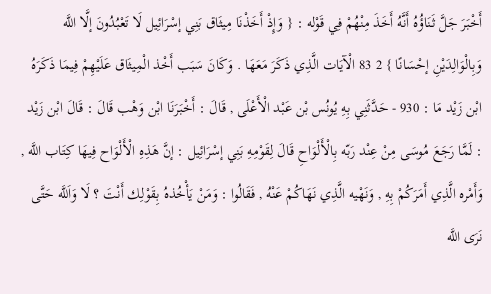أَخْبَرَ جَلَّ ثَنَاؤُهُ أَنَّهُ أَخَذَ مِنْهُمْ فِي قَوْله : { وَإِذْ أَخَذْنَا مِيثَاق بَنِي إسْرَائِيل لَا تَعْبُدُونَ إلَّا اللَّه وَبِالْوَالِدَيْنِ إحْسَانًا } 2 83 الْآيَات الَّذِي ذَكَرَ مَعَهَا . وَكَانَ سَبَب أَخْذ الْمِيثَاق عَلَيْهِمْ فِيمَا ذَكَرَهُ ابْن زَيْد مَا : 930 - حَدَّثَنِي بِهِ يُونُس بْن عَبْد الْأَعْلَى , قَالَ : أَخْبَرَنَا ابْن وَهْب قَالَ : قَالَ ابْن زَيْد : لَمَّا رَجَعَ مُوسَى مِنْ عِنْد رَبّه بِالْأَلْوَاحِ قَالَ لِقَوْمِهِ بَنِي إسْرَائِيل : إنَّ هَذِهِ الْأَلْوَاح فِيهَا كِتَاب اللَّه , وَأَمْره الَّذِي أَمَرَكُمْ بِهِ , وَنَهْيه الَّذِي نَهَاكُمْ عَنْهُ , فَقَالُوا : وَمَنْ يَأْخُذهُ بِقَوْلِك أَنْتَ ؟ لَا وَاَللَّه حَتَّى نَرَى اللَّه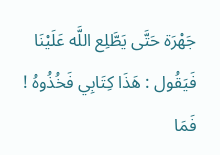جَهْرَة حَتَّى يَطَّلِع اللَّه عَلَيْنَا فَيَقُول : هَذَا كِتَابِي فَخُذُوهُ ! فَمَا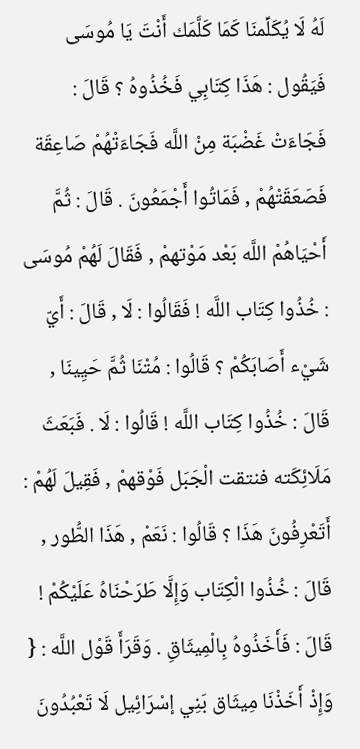لَهُ لَا يُكَلِّمنَا كَمَا كَلَّمَك أَنْتَ يَا مُوسَى فَيَقُول : هَذَا كِتَابِي فَخُذُوهُ ؟ قَالَ : فَجَاءَتْ غَضْبَة مِنْ اللَّه فَجَاءَتْهُمْ صَاعِقَة فَصَعَقَتْهُمْ , فَمَاتُوا أَجْمَعُونَ . قَالَ : ثُمَّ أَحْيَاهُمْ اللَّه بَعْد مَوْتهمْ , فَقَالَ لَهُمْ مُوسَى : خُذُوا كِتَاب اللَّه ! فَقَالُوا : لَا , قَالَ : أَيّ شَيْء أَصَابَكُمْ ؟ قَالُوا : مُتْنَا ثُمَّ حَيِينَا , قَالَ : خُذُوا كِتَاب اللَّه ! قَالُوا : لَا . فَبَعَثَ مَلَائِكَته فنتقت الْجَبَل فَوْقهمْ , فَقِيلَ لَهُمْ : أَتَعْرِفُونَ هَذَا ؟ قَالُوا : نَعَمْ , هَذَا الطُّور , قَالَ : خُذُوا الْكِتَاب وَإِلَّا طَرَحْنَاهُ عَلَيْكُمْ ! قَالَ : فَأَخَذُوهُ بِالْمِيثَاقِ . وَقَرَأَ قَوْل اللَّه : { وَإِذْ أَخَذْنَا مِيثَاق بَنِي إسْرَائِيل لَا تَعْبُدُونَ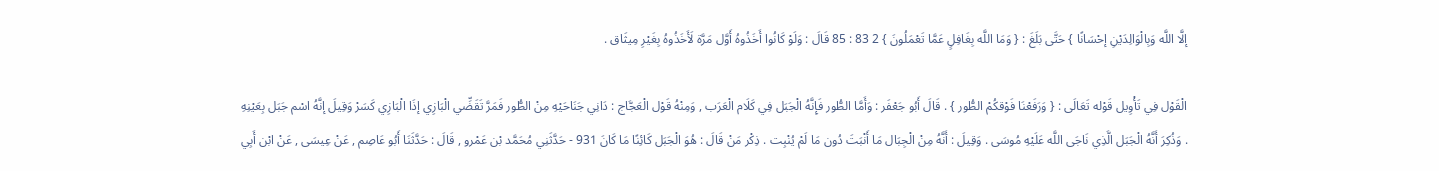إلَّا اللَّه وَبِالْوَالِدَيْنِ إحْسَانًا } حَتَّى بَلَغَ : { وَمَا اللَّه بِغَافِلٍ عَمَّا تَعْمَلُونَ } 2 83 : 85 قَالَ : وَلَوْ كَانُوا أَخَذُوهُ أَوَّل مَرَّة لَأَخَذُوهُ بِغَيْرِ مِيثَاق .

الْقَوْل فِي تَأْوِيل قَوْله تَعَالَى : { وَرَفَعْنَا فَوْقكُمْ الطُّور } . قَالَ أَبُو جَعْفَر : وَأَمَّا الطُّور فَإِنَّهُ الْجَبَل فِي كَلَام الْعَرَب , وَمِنْهُ قَوْل الْعَجَّاج : دَانِي جَنَاحَيْهِ مِنْ الطُّور فَمَرَّ تَقَضِّي الْبَازِي إذَا الْبَازِي كَسَرْ وَقِيلَ إنَّهُ اسْم جَبَل بِعَيْنِهِ . وَذُكِرَ أَنَّهُ الْجَبَل الَّذِي نَاجَى اللَّه عَلَيْهِ مُوسَى . وَقِيلَ : أَنَّهُ مِنْ الْجِبَال مَا أَنْبَتَ دُون مَا لَمْ يُنْبِت . ذِكْر مَنْ قَالَ : هُوَ الْجَبَل كَائِنًا مَا كَانَ 931 - حَدَّثَنِي مُحَمَّد بْن عَمْرو , قَالَ : حَدَّثَنَا أَبُو عَاصِم , عَنْ عِيسَى , عَنْ ابْن أَبِي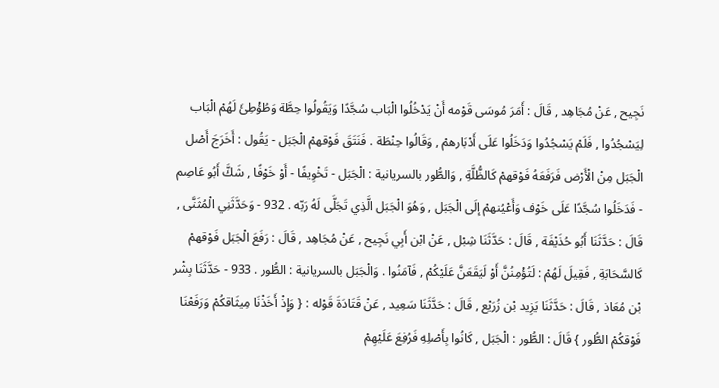نَجِيح , عَنْ مُجَاهِد , قَالَ : أَمَرَ مُوسَى قَوْمه أَنْ يَدْخُلُوا الْبَاب سُجَّدًا وَيَقُولُوا حِطَّة وَطُؤْطِئَ لَهُمْ الْبَاب لِيَسْجُدُوا , فَلَمْ يَسْجُدُوا وَدَخَلُوا عَلَى أَدْبَارهمْ , وَقَالُوا حِنْطَة . فَنَتَقَ فَوْقهمْ الْجَبَل - يَقُول : أَخَرَجَ أَصْل الْجَبَل مِنْ الْأَرْض فَرَفَعَهُ فَوْقهمْ كَالظُّلَّةِ , وَالطُّور بالسريانية : الْجَبَل - تَخْوِيفًا - أَوْ خَوْفًا , شَكَّ أَبُو عَاصِم - فَدَخَلُوا سُجَّدًا عَلَى خَوْف وَأَعْيُنهمْ إلَى الْجَبَل , وَهُوَ الْجَبَل الَّذِي تَجَلَّى لَهُ رَبّه . 932 - وَحَدَّثَنِي الْمُثَنَّى , قَالَ : حَدَّثَنَا أَبُو حُذَيْفَة , قَالَ : حَدَّثَنَا شِبْل , عَنْ ابْن أَبِي نَجِيح , عَنْ مُجَاهِد , قَالَ : رَفَعَ الْجَبَل فَوْقهمْ كَالسَّحَابَةِ , فَقِيلَ لَهُمْ : لَتُؤْمِنُنَّ أَوْ لَيَقَعَنَّ عَلَيْكُمْ , فَآمَنُوا . وَالْجَبَل بالسريانية : الطُّور . 933 - حَدَّثَنَا بِشْر بْن مُعَاذ , قَالَ : حَدَّثَنَا يَزِيد بْن زُرَيْع , قَالَ : حَدَّثَنَا سَعِيد , عَنْ قَتَادَةَ قَوْله : { وَإِذْ أَخَذْنَا مِيثَاقكُمْ وَرَفَعْنَا فَوْقكُمْ الطُّور } قَالَ : الطُّور : الْجَبَل , كَانُوا بِأَصْلِهِ فَرُفِعَ عَلَيْهِمْ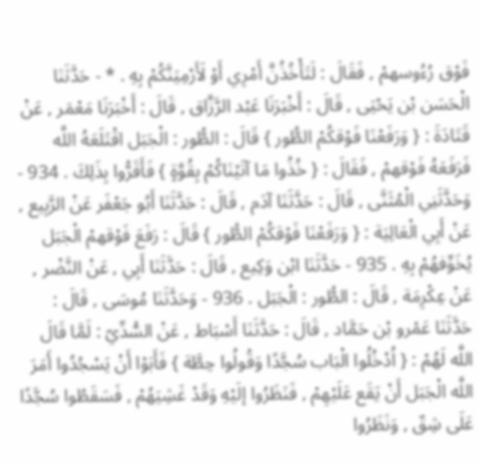فَوْق رُءُوسهمْ , فَقَالَ : لَتَأْخُذُنَّ أَمْرِي أَوْ لَأَرْمِيَنَّكُمْ بِهِ . * - حَدَّثَنَا الْحَسَن بْن يَحْيَى , قَالَ : أَخْبَرَنَا عَبْد الرَّزَّاق , قَالَ : أَخْبَرَنَا مَعْمَر , عَنْ قَتَادَةَ : { وَرَفَعْنَا فَوْقكُمْ الطُّور } قَالَ : الطُّور : الْجَبَل اقْتَلَعَهُ اللَّه فَرَفَعَهُ فَوْقهمْ , فَقَالَ : { خُذُوا مَا آتَيْنَاكُمْ بِقُوَّةٍ } فَأَقَرُّوا بِذَلِكَ . 934 - وَحَدَّثَنِي الْمُثَنَّى , قَالَ : حَدَّثَنَا آدَم , قَالَ : حَدَّثَنَا أَبُو جَعْفَر عَنْ الرَّبِيع , عَنْ أَبِي الْعَالِيَة : { وَرَفَعْنَا فَوْقكُمْ الطُّور } قَالَ : رَفَعَ فَوْقهمْ الْجَبَل يُخَوِّفهُمْ بِهِ . 935 - حَدَّثَنَا ابْن وَكِيع , قَالَ : حَدَّثَنَا أَبِي , عَنْ النَّضْر , عَنْ عِكْرِمَة , قَالَ : الطُّور : الْجَبَل . 936 - وَحَدَّثَنَا مُوسَى , قَالَ : حَدَّثَنَا عَمْرو بْن حَمَّاد , قَالَ : حَدَّثَنَا أَسْبَاط , عَنْ السُّدِّيّ : لَمَّا قَالَ اللَّه لَهُمْ : { اُدْخُلُوا الْبَاب سُجَّدًا وَقُولُوا حِطَّة } فَأَبَوْا أَنْ يَسْجُدُوا أَمَرَ اللَّه الْجَبَل أَنْ يَقَع عَلَيْهِمْ , فَنَظَرُوا إلَيْهِ وَقَدْ غَشِيَهُمْ , فَسَقَطُوا سُجَّدًا عَلَى شِقّ , وَنَظَرُوا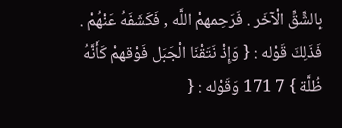بِالشِّقِّ الْآخَر . فَرَحِمهمْ اللَّه , فَكَشَفَهُ عَنْهُمْ . فَذَلِكَ قَوْله : { وَإِذْ نَتَقْنَا الْجَبَل فَوْقهمْ كَأَنَّهُ ظُلَّة } 7 171 وَقَوْله : {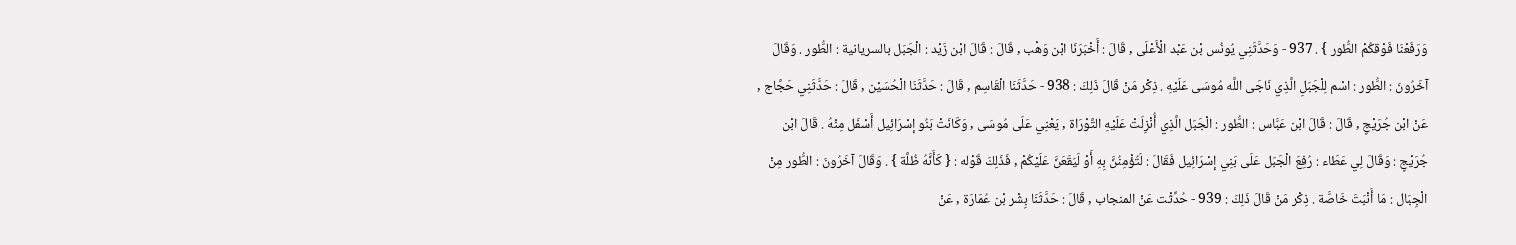وَرَفَعْنَا فَوْقكُمْ الطُّور } . 937 - وَحَدَّثَنِي يُونُس بْن عَبْد الْأَعْلَى , قَالَ : أَخْبَرَنَا ابْن وَهْب , قَالَ : قَالَ ابْن زَيْد : الْجَبَل بالسريانية : الطُّور . وَقَالَ آخَرُونَ : الطُّور : اسْم لِلْجَبَلِ الَّذِي نَاجَى اللَّه مُوسَى عَلَيْهِ . ذِكْر مَنْ قَالَ ذَلِكَ : 938 - حَدَّثَنَا الْقَاسِم , قَالَ : حَدَّثَنَا الْحُسَيْن , قَالَ : حَدَّثَنِي حَجَّاج , عَنْ ابْن جُرَيْجٍ , قَالَ : قَالَ ابْن عَبَّاس : الطُّور : الْجَبَل الَّذِي أُنْزِلَتْ عَلَيْهِ التَّوْرَاة , يَعْنِي عَلَى مُوسَى , وَكَانَتْ بَنُو إسْرَائِيل أَسْفَل مِنْهُ . قَالَ ابْن جُرَيْجٍ : وَقَالَ لِي عَطَاء : رُفِعَ الْجَبَل عَلَى بَنِي إسْرَائِيل فَقَالَ : لَتُؤْمِنُنَّ بِهِ أَوْ لَيَقَعَنَّ عَلَيْكُمْ , فَذَلِكَ قَوْله : { كَأَنَّهُ ظُلَّة } . وَقَالَ آخَرُونَ : الطُّور مِنْ الْجِبَال : مَا أَنْبَتَ خَاصَّة . ذِكْر مَنْ قَالَ ذَلِكَ : 939 - حُدِّثْت عَنْ المنجاب , قَالَ : حَدَّثَنَا بِشْر بْن عُمَارَة , عَنْ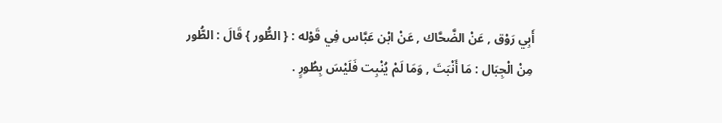أَبِي رَوْق , عَنْ الضَّحَّاك , عَنْ ابْن عَبَّاس فِي قَوْله : { الطُّور } قَالَ : الطُّور مِنْ الْجِبَال : مَا أَنْبَتَ , وَمَا لَمْ يُنْبِت فَلَيْسَ بِطُورٍ .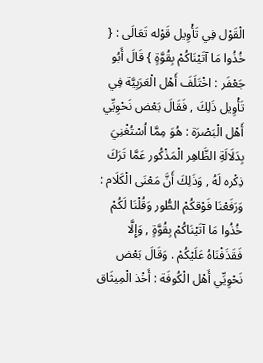الْقَوْل فِي تَأْوِيل قَوْله تَعَالَى : { خُذُوا مَا آتَيْنَاكُمْ بِقُوَّةٍ } قَالَ أَبُو جَعْفَر : اخْتَلَفَ أَهْل الْعَرَبِيَّة فِي تَأْوِيل ذَلِكَ , فَقَالَ بَعْض نَحْوِيِّي أَهْل الْبَصْرَة : هُوَ مِمَّا اُسْتُغْنِيَ بِدَلَالَةِ الظَّاهِر الْمَذْكُور عَمَّا تَرَكَ ذِكْره لَهُ , وَذَلِكَ أَنَّ مَعْنَى الْكَلَام : وَرَفَعْنَا فَوْقكُمْ الطُّور وَقُلْنَا لَكُمْ خُذُوا مَا آتَيْنَاكُمْ بِقُوَّةٍ , وَإِلَّا فَقَذَفْنَاهُ عَلَيْكُمْ . وَقَالَ بَعْض نَحْوِيِّي أَهْل الْكُوفَة : أَخْذ الْمِيثَاق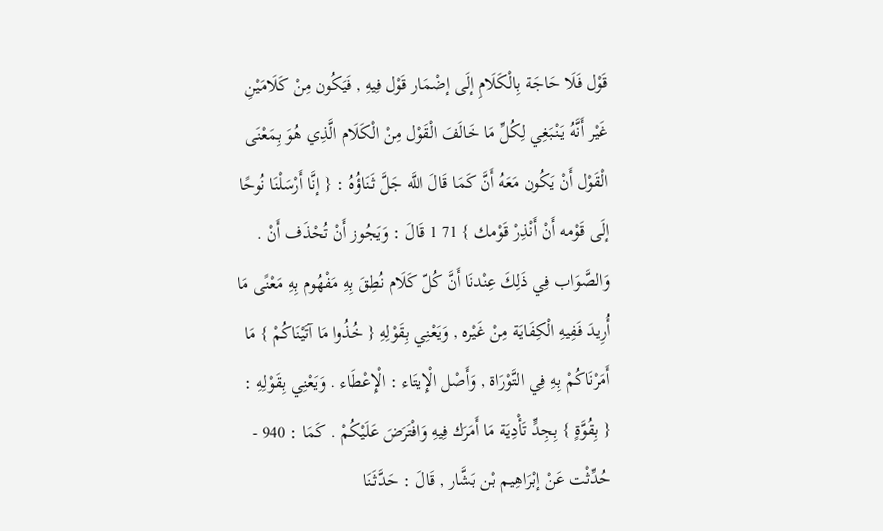قَوْل فَلَا حَاجَة بِالْكَلَامِ إلَى إضْمَار قَوْل فِيهِ , فَيَكُون مِنْ كَلَامَيْنِ غَيْر أَنَّهُ يَنْبَغِي لِكُلِّ مَا خَالَفَ الْقَوْل مِنْ الْكَلَام الَّذِي هُوَ بِمَعْنَى الْقَوْل أَنْ يَكُون مَعَهُ أَنَّ كَمَا قَالَ اللَّه جَلَّ ثَنَاؤُهُ : { إنَّا أَرْسَلْنَا نُوحًا إلَى قَوْمه أَنْ أَنْذِرْ قَوْمك } 71 1 قَالَ : وَيَجُوز أَنْ تُحْذَف أَنْ . وَالصَّوَاب فِي ذَلِكَ عِنْدنَا أَنَّ كُلّ كَلَام نُطِقَ بِهِ مَفْهُوم بِهِ مَعْنًى مَا أُرِيدَ فَفِيهِ الْكِفَايَة مِنْ غَيْره , وَيَعْنِي بِقَوْلِهِ { خُذُوا مَا آتَيْنَاكُمْ } مَا أَمَرْنَاكُمْ بِهِ فِي التَّوْرَاة , وَأَصْل الْإِيتَاء : الْإِعْطَاء . وَيَعْنِي بِقَوْلِهِ : { بِقُوَّةٍ } بِجِدٍّ تَأْدِيَة مَا أَمَرَك فِيهِ وَافْتَرَضَ عَلَيْكُمْ . كَمَا : 940 - حُدِّثْت عَنْ إبْرَاهِيم بْن بَشَّار , قَالَ : حَدَّثَنَا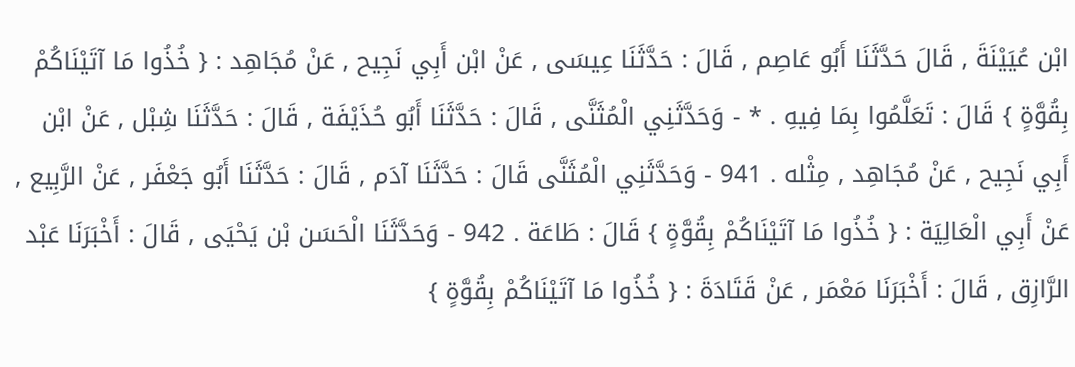ابْن عُيَيْنَةَ , قَالَ حَدَّثَنَا أَبُو عَاصِم , قَالَ : حَدَّثَنَا عِيسَى , عَنْ ابْن أَبِي نَجِيح , عَنْ مُجَاهِد : { خُذُوا مَا آتَيْنَاكُمْ بِقُوَّةٍ } قَالَ : تَعَلَّمُوا بِمَا فِيهِ . * - وَحَدَّثَنِي الْمُثَنَّى , قَالَ : حَدَّثَنَا أَبُو حُذَيْفَة , قَالَ : حَدَّثَنَا شِبْل , عَنْ ابْن أَبِي نَجِيح , عَنْ مُجَاهِد , مِثْله . 941 - وَحَدَّثَنِي الْمُثَنَّى قَالَ : حَدَّثَنَا آدَم , قَالَ : حَدَّثَنَا أَبُو جَعْفَر , عَنْ الرَّبِيع , عَنْ أَبِي الْعَالِيَة : { خُذُوا مَا آتَيْنَاكُمْ بِقُوَّةٍ } قَالَ : طَاعَة . 942 - وَحَدَّثَنَا الْحَسَن بْن يَحْيَى , قَالَ : أَخْبَرَنَا عَبْد الرَّازِق , قَالَ : أَخْبَرَنَا مَعْمَر , عَنْ قَتَادَةَ : { خُذُوا مَا آتَيْنَاكُمْ بِقُوَّةٍ }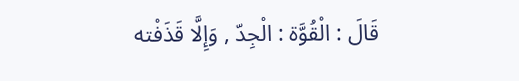قَالَ : الْقُوَّة : الْجِدّ , وَإِلَّا قَذَفْته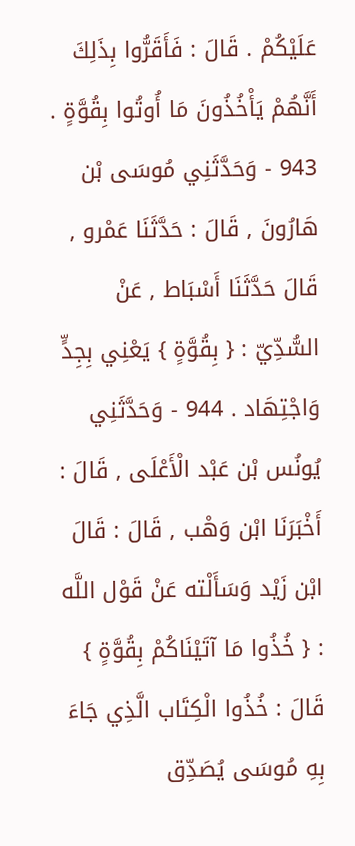عَلَيْكُمْ . قَالَ : فَأَقَرُّوا بِذَلِكَ أَنَّهُمْ يَأْخُذُونَ مَا أُوتُوا بِقُوَّةٍ . 943 - وَحَدَّثَنِي مُوسَى بْن هَارُونَ , قَالَ : حَدَّثَنَا عَمْرو , قَالَ حَدَّثَنَا أَسْبَاط , عَنْ السُّدِّيّ : { بِقُوَّةٍ } يَعْنِي بِجِدٍّ وَاجْتِهَاد . 944 - وَحَدَّثَنِي يُونُس بْن عَبْد الْأَعْلَى , قَالَ : أَخْبَرَنَا ابْن وَهْب , قَالَ : قَالَ ابْن زَيْد وَسَأَلْته عَنْ قَوْل اللَّه : { خُذُوا مَا آتَيْنَاكُمْ بِقُوَّةٍ } قَالَ : خُذُوا الْكِتَاب الَّذِي جَاءَ بِهِ مُوسَى يُصَدِّق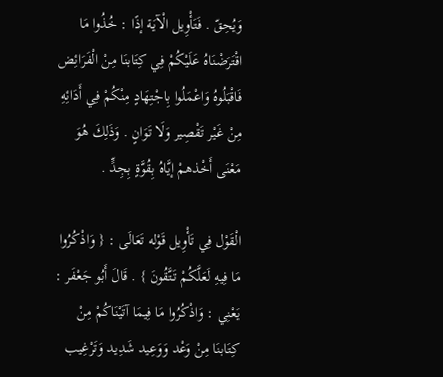وَيُحِقّ . فَتَأْوِيل الْآيَة إذًا : خُذُوا مَا اقْتَرَضْنَاهُ عَلَيْكُمْ فِي كِتَابنَا مِنْ الْفَرَائِض فَاقْبَلُوهُ وَاعْمَلُوا بِاجْتِهَادٍ مِنْكُمْ فِي أَدَائِهِ مِنْ غَيْر تَقْصِير وَلَا تَوَانٍ . وَذَلِكَ هُوَ مَعْنَى أَخْذهمْ إيَّاهُ بِقُوَّةٍ بِجِدٍّ .

الْقَوْل فِي تَأْوِيل قَوْله تَعَالَى : { وَاذْكُرُوا مَا فِيهِ لَعَلَّكُمْ تَتَّقُونَ } . قَالَ أَبُو جَعْفَر : يَعْنِي : وَاذْكُرُوا مَا فِيمَا آتَيْنَاكُمْ مِنْ كِتَابنَا مِنْ وَعْد وَوَعِيد شَدِيد وَتَرْغِيب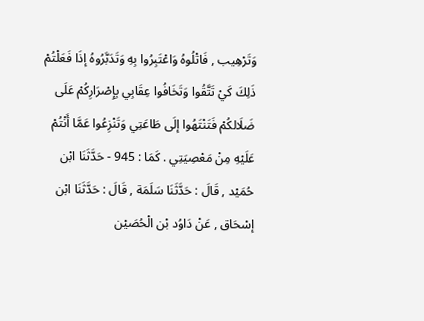وَتَرْهِيب , فَاتْلُوهُ وَاعْتَبِرُوا بِهِ وَتَدَبَّرُوهُ إذَا فَعَلْتُمْ ذَلِكَ كَيْ تَتَّقُوا وَتَخَافُوا عِقَابِي بِإِصْرَارِكُمْ عَلَى ضَلَالكُمْ فَتَنْتَهُوا إلَى طَاعَتِي وَتَنْزِعُوا عَمَّا أَنْتُمْ عَلَيْهِ مِنْ مَعْصِيَتِي . كَمَا : 945 - حَدَّثَنَا ابْن حُمَيْد , قَالَ : حَدَّثَنَا سَلَمَة , قَالَ : حَدَّثَنَا ابْن إسْحَاق , عَنْ دَاوُد بْن الْحُصَيْن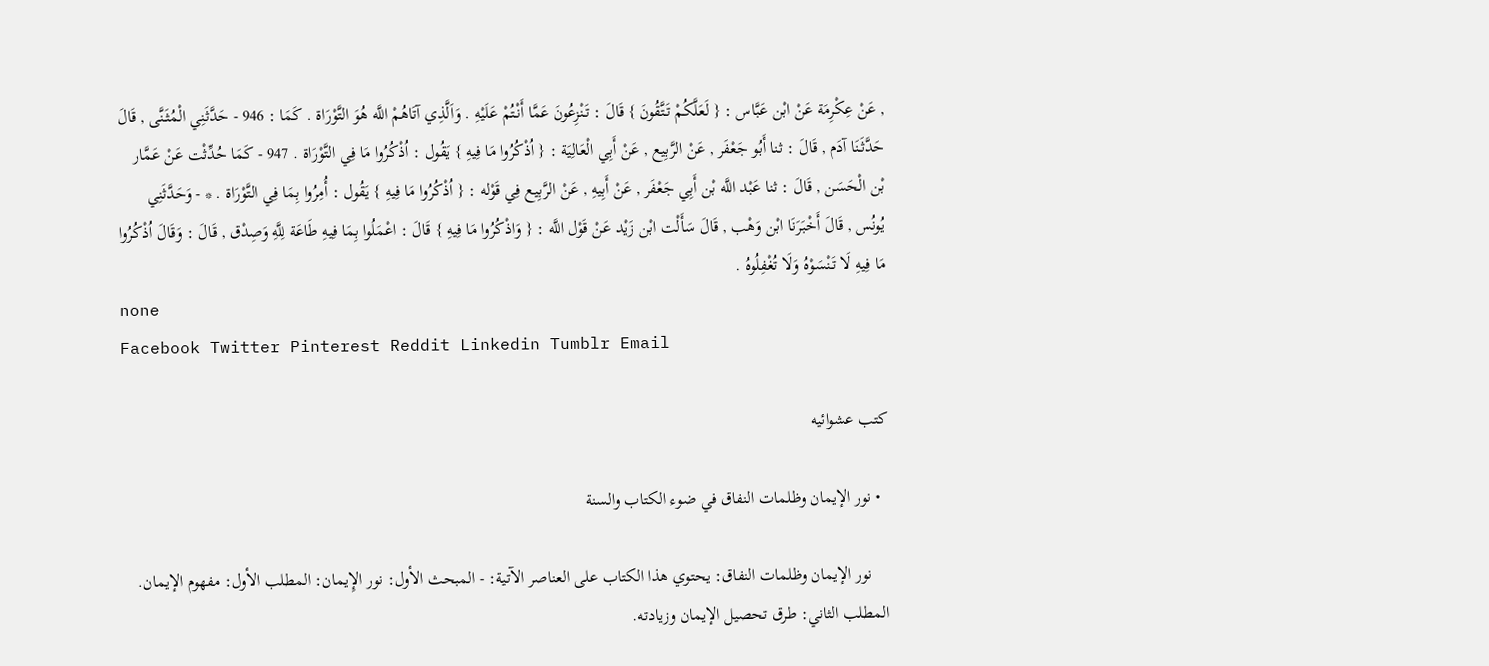, عَنْ عِكْرِمَة عَنْ ابْن عَبَّاس : { لَعَلَّكُمْ تَتَّقُونَ } قَالَ : تَنْزِعُونَ عَمَّا أَنْتُمْ عَلَيْهِ . وَاَلَّذِي آتَاهُمْ اللَّه هُوَ التَّوْرَاة . كَمَا : 946 - حَدَّثَنِي الْمُثَنَّى , قَالَ حَدَّثَنَا آدَم , قَالَ : ثنا أَبُو جَعْفَر , عَنْ الرَّبِيع , عَنْ أَبِي الْعَالِيَة : { اُذْكُرُوا مَا فِيهِ } يَقُول : اُذْكُرُوا مَا فِي التَّوْرَاة . 947 - كَمَا حُدِّثْت عَنْ عَمَّار بْن الْحَسَن , قَالَ : ثنا عَبْد اللَّه بْن أَبِي جَعْفَر , عَنْ أَبِيهِ , عَنْ الرَّبِيع فِي قَوْله : { اُذْكُرُوا مَا فِيهِ } يَقُول : أُمِرُوا بِمَا فِي التَّوْرَاة . * - وَحَدَّثَنِي يُونُس , قَالَ أَخْبَرَنَا ابْن وَهْب , قَالَ سَأَلْت ابْن زَيْد عَنْ قَوْل اللَّه : { وَاذْكُرُوا مَا فِيهِ } قَالَ : اعْمَلُوا بِمَا فِيهِ طَاعَة لِلَّهِ وَصِدْق , قَالَ : وَقَالَ اُذْكُرُوا مَا فِيهِ لَا تَنْسَوْهُ وَلَا تُغْفِلُوهُ .
none
Facebook Twitter Pinterest Reddit Linkedin Tumblr Email

كتب عشوائيه

  • نور الإيمان وظلمات النفاق في ضوء الكتاب والسنة

    نور الإيمان وظلمات النفاق: يحتوي هذا الكتاب على العناصر الآتية: - المبحث الأول: نور الإِيمان: المطلب الأول: مفهوم الإيمان. المطلب الثاني: طرق تحصيل الإيمان وزيادته.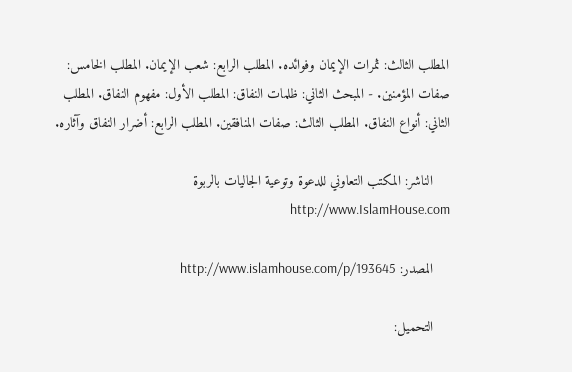المطلب الثالث: ثمرات الإيمان وفوائده. المطلب الرابع: شعب الإيمان. المطلب الخامس: صفات المؤمنين. - المبحث الثاني: ظلمات النفاق: المطلب الأول: مفهوم النفاق. المطلب الثاني: أنواع النفاق. المطلب الثالث: صفات المنافقين. المطلب الرابع: أضرار النفاق وآثاره.

    الناشر: المكتب التعاوني للدعوة وتوعية الجاليات بالربوة http://www.IslamHouse.com

    المصدر: http://www.islamhouse.com/p/193645

    التحميل: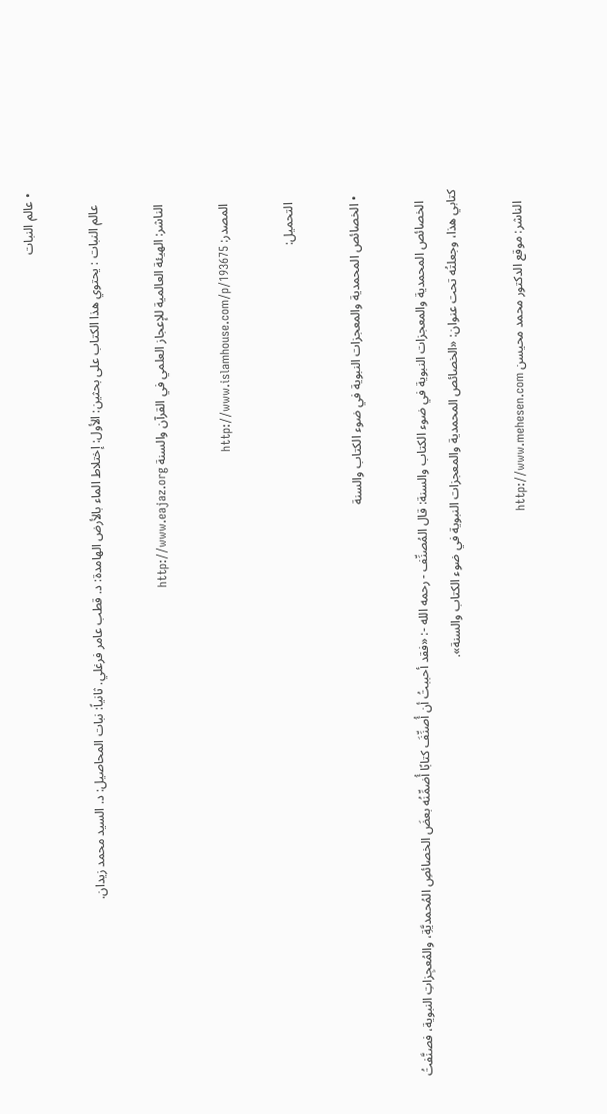• عالم النبات

    عالم النبات : يحتوي هذا الكتاب على بحثين: الأول: إختلاط الماء بالأرض الهامدة: د. قطب عامر فرغلي. ثانياً: نبات المحاصيل: د. السيد محمد زيدان.

    الناشر: الهيئة العالمية للإعجاز العلمي في القرآن والسنة http://www.eajaz.org

    المصدر: http://www.islamhouse.com/p/193675

    التحميل:

  • الخصائص المحمدية والمعجزات النبوية في ضوء الكتاب والسنة

    الخصائص المحمدية والمعجزات النبوية في ضوء الكتاب والسنة: قال المُصنِّف - رحمه الله -: «فقد أحببتُ أن أُصنِّفَ كتابًا أُضمِّنُه بعضَ الخصائصِ المُحمديَّةِ، والمُعجِزاتِ النبوية، فصنَّفتُ كتابي هذا، وجعلتُه تحت عنوان: «الخصائص المحمدية والمعجزات النبوية في ضوء الكتاب والسنة».

    الناشر: موقع الدكتور محمد محيسن http://www.mehesen.com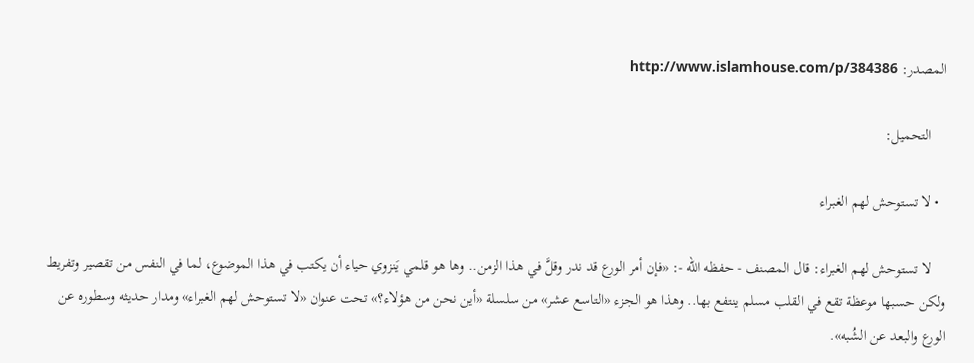المصدر: http://www.islamhouse.com/p/384386

    التحميل:

  • لا تستوحش لهم الغبراء

    لا تستوحش لهم الغبراء: قال المصنف - حفظه الله -: «فإن أمر الورع قد ندر وقلَّ في هذا الزمن.. وها هو قلمي يَنزوي حياء أن يكتب في هذا الموضوع، لما في النفس من تقصير وتفريط ولكن حسبها موعظة تقع في القلب مسلم ينتفع بها.. وهذا هو الجزء «التاسع عشر» من سلسلة «أين نحن من هؤلاء؟» تحت عنوان «لا تستوحش لهم الغبراء» ومدار حديثه وسطوره عن الورع والبعد عن الشُبه».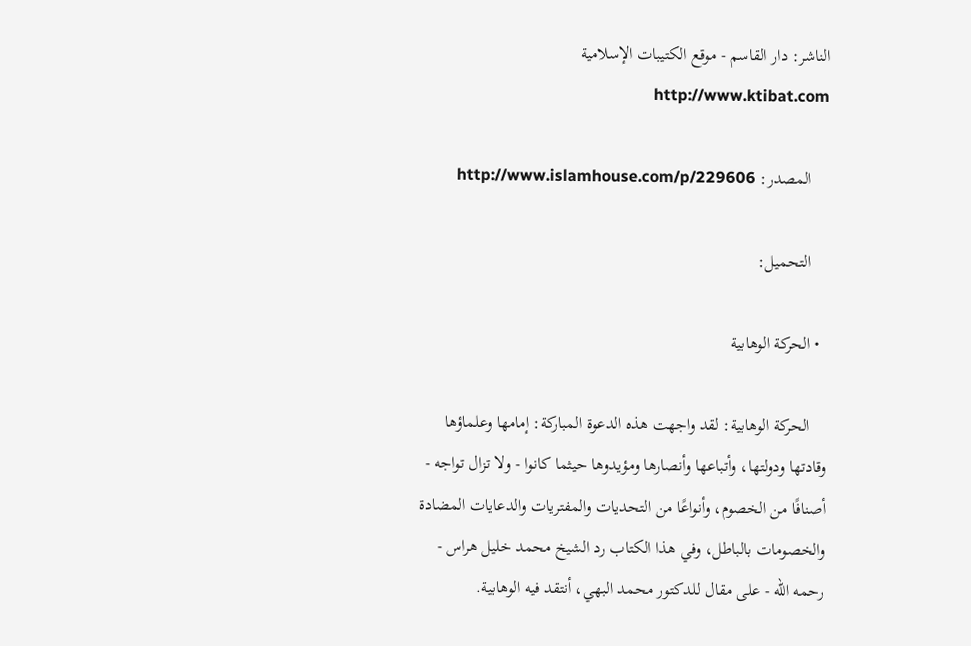الناشر: دار القاسم - موقع الكتيبات الإسلامية http://www.ktibat.com

    المصدر: http://www.islamhouse.com/p/229606

    التحميل:

  • الحركة الوهابية

    الحركة الوهابية: لقد واجهت هذه الدعوة المباركة: إمامها وعلماؤها وقادتها ودولتها، وأتباعها وأنصارها ومؤيدوها حيثما كانوا - ولا تزال تواجه - أصنافًا من الخصوم، وأنواعًا من التحديات والمفتريات والدعايات المضادة والخصومات بالباطل، وفي هذا الكتاب رد الشيخ محمد خليل هراس - رحمه الله - على مقال للدكتور محمد البهي، أنتقد فيه الوهابية.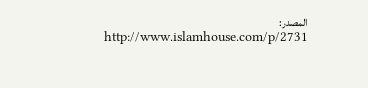المصدر: http://www.islamhouse.com/p/2731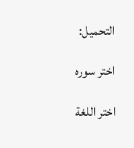التحميل:

اختر سوره

اختر اللغة